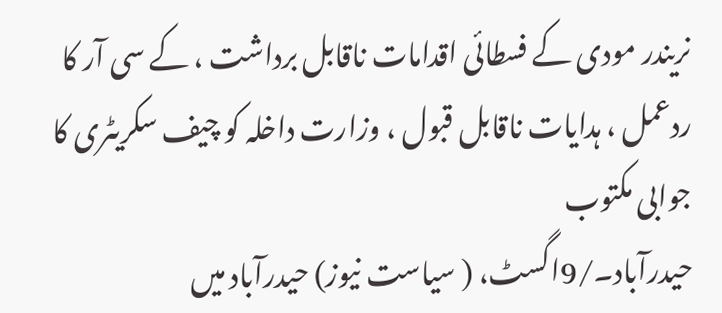نریندر مودی کے فسطائی اقدامات ناقابل برداشت ، کے سی آر کا ردعمل ، ہدایات ناقابل قبول ، وزارت داخلہ کو چیف سکریٹری کا جوابی مکتوب
حیدرآباد۔/9اگسٹ، ( سیاست نیوز) حیدرآباد میں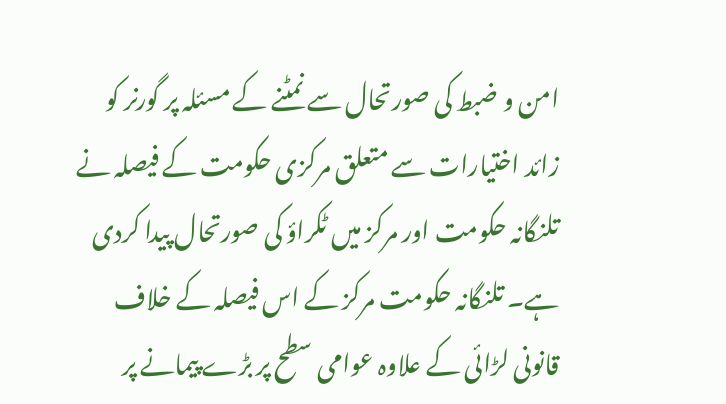امن و ضبط کی صورتحال سے نمٹنے کے مسئلہ پر گورنر کو زائد اختیارات سے متعلق مرکزی حکومت کے فیصلہ نے تلنگانہ حکومت اور مرکز میں ٹکراؤ کی صورتحال پیدا کردی ہے۔ تلنگانہ حکومت مرکز کے اس فیصلہ کے خلاف قانونی لڑائی کے علاوہ عوامی سطح پر بڑے پیمانے پر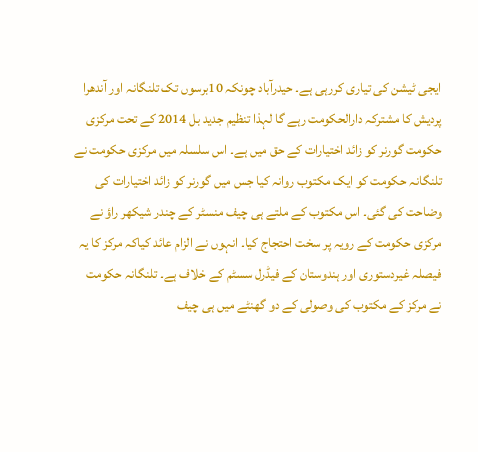ایجی ٹیشن کی تیاری کررہی ہے۔ حیدرآباد چونکہ 10برسوں تک تلنگانہ اور آندھرا پردیش کا مشترکہ دارالحکومت رہے گا لہذا تنظیم جدید بل 2014 کے تحت مرکزی حکومت گورنر کو زائد اختیارات کے حق میں ہے۔ اس سلسلہ میں مرکزی حکومت نے تلنگانہ حکومت کو ایک مکتوب روانہ کیا جس میں گورنر کو زائد اختیارات کی وضاحت کی گئی۔ اس مکتوب کے ملتے ہی چیف منسٹر کے چندر شیکھر راؤ نے مرکزی حکومت کے رویہ پر سخت احتجاج کیا۔ انہوں نے الزام عائد کیاکہ مرکز کا یہ فیصلہ غیردستوری اور ہندوستان کے فیڈرل سسٹم کے خلاف ہے۔ تلنگانہ حکومت نے مرکز کے مکتوب کی وصولی کے دو گھنٹے میں ہی چیف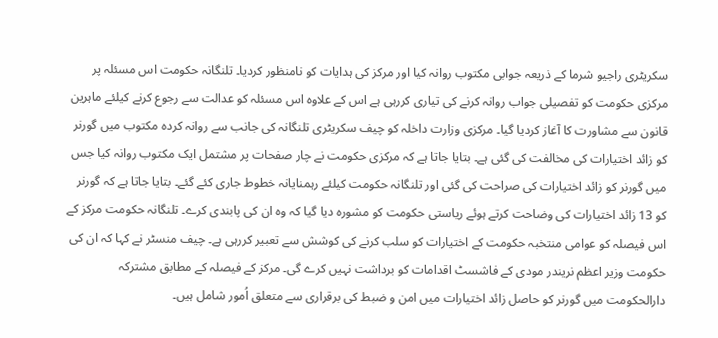سکریٹری راجیو شرما کے ذریعہ جوابی مکتوب روانہ کیا اور مرکز کی ہدایات کو نامنظور کردیا۔ تلنگانہ حکومت اس مسئلہ پر مرکزی حکومت کو تفصیلی جواب روانہ کرنے کی تیاری کررہی ہے اس کے علاوہ اس مسئلہ کو عدالت سے رجوع کرنے کیلئے ماہرین قانون سے مشاورت کا آغاز کردیا گیا۔ مرکزی وزارت داخلہ کو چیف سکریٹری تلنگانہ کی جانب سے روانہ کردہ مکتوب میں گورنر کو زائد اختیارات کی مخالفت کی گئی ہے۔ بتایا جاتا ہے کہ مرکزی حکومت نے چار صفحات پر مشتمل ایک مکتوب روانہ کیا جس میں گورنر کو زائد اختیارات کی صراحت کی گئی اور تلنگانہ حکومت کیلئے رہمنایانہ خطوط جاری کئے گئے۔ بتایا جاتا ہے کہ گورنر کو 13 زائد اختیارات کی وضاحت کرتے ہوئے ریاستی حکومت کو مشورہ دیا گیا کہ وہ ان کی پابندی کرے۔ تلنگانہ حکومت مرکز کے اس فیصلہ کو عوامی منتخبہ حکومت کے اختیارات کو سلب کرنے کی کوشش سے تعبیر کررہی ہے۔ چیف منسٹر نے کہا کہ ان کی حکومت وزیر اعظم نریندر مودی کے فاشسٹ اقدامات کو برداشت نہیں کرے گی۔ مرکز کے فیصلہ کے مطابق مشترکہ دارالحکومت میں گورنر کو حاصل زائد اختیارات میں امن و ضبط کی برقراری سے متعلق اُمور شامل ہیں۔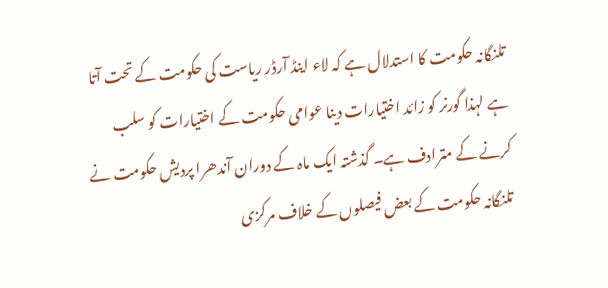تلنگانہ حکومت کا استدلال ہے کہ لاء اینڈ آرڈر ریاست کی حکومت کے تحت آتا ہے لہذا گورنر کو زائد اختیارات دینا عوامی حکومت کے اختیارات کو سلب کرنے کے مترادف ہے۔ گذشتہ ایک ماہ کے دوران آندھرا پردیش حکومت نے تلنگانہ حکومت کے بعض فیصلوں کے خلاف مرکزی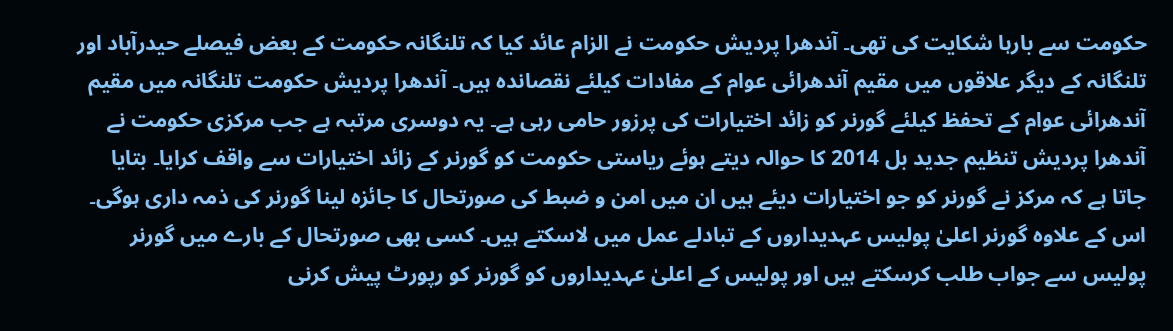حکومت سے بارہا شکایت کی تھی۔ آندھرا پردیش حکومت نے الزام عائد کیا کہ تلنگانہ حکومت کے بعض فیصلے حیدرآباد اور تلنگانہ کے دیگر علاقوں میں مقیم آندھرائی عوام کے مفادات کیلئے نقصاندہ ہیں۔ آندھرا پردیش حکومت تلنگانہ میں مقیم آندھرائی عوام کے تحفظ کیلئے گورنر کو زائد اختیارات کی پرزور حامی رہی ہے۔ یہ دوسری مرتبہ ہے جب مرکزی حکومت نے آندھرا پردیش تنظیم جدید بل 2014 کا حوالہ دیتے ہوئے ریاستی حکومت کو گورنر کے زائد اختیارات سے واقف کرایا۔ بتایا جاتا ہے کہ مرکز نے گورنر کو جو اختیارات دیئے ہیں ان میں امن و ضبط کی صورتحال کا جائزہ لینا گورنر کی ذمہ داری ہوگی۔ اس کے علاوہ گورنر اعلیٰ پولیس عہدیداروں کے تبادلے عمل میں لاسکتے ہیں۔ کسی بھی صورتحال کے بارے میں گورنر پولیس سے جواب طلب کرسکتے ہیں اور پولیس کے اعلیٰ عہدیداروں کو گورنر کو رپورٹ پیش کرنی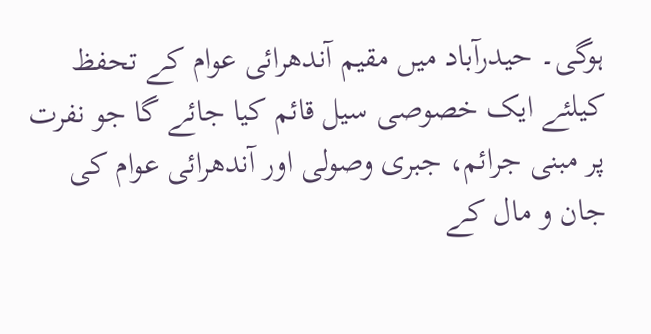ہوگی۔ حیدرآباد میں مقیم آندھرائی عوام کے تحفظ کیلئے ایک خصوصی سیل قائم کیا جائے گا جو نفرت پر مبنی جرائم، جبری وصولی اور آندھرائی عوام کی جان و مال کے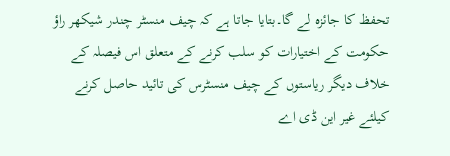تحفظ کا جائزہ لے گا۔بتایا جاتا ہے کہ چیف منسٹر چندر شیکھر راؤ حکومت کے اختیارات کو سلب کرنے کے متعلق اس فیصلہ کے خلاف دیگر ریاستوں کے چیف منسٹرس کی تائید حاصل کرنے کیلئے غیر این ڈی اے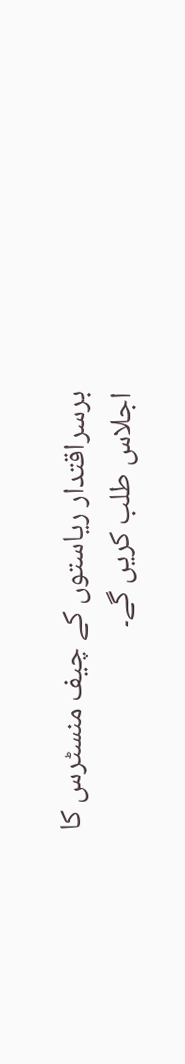برسراقتدار ریاستوں کے چیف منسٹرس کا اجلاس طلب کریں گے۔